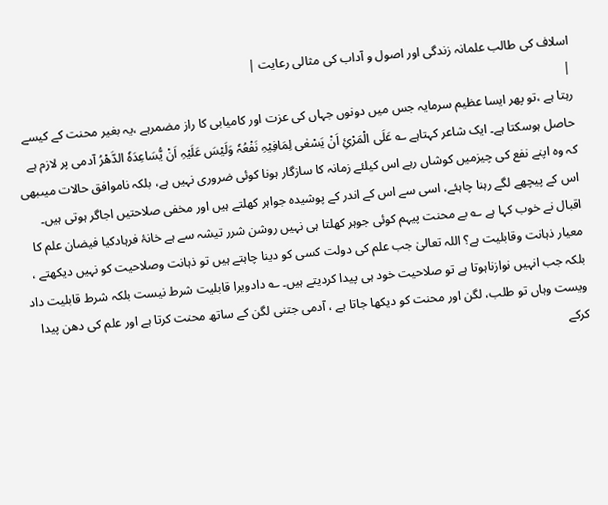اسلاف کی طالب علمانہ زندگی اور اصول و آداب کی مثالی رعایت |
|
رہتا ہے ،تو پھر ایسا عظیم سرمایہ جس میں دونوں جہاں کی عزت اور کامیابی کا راز مضمرہے ،یہ بغیر محنت کے کیسے حاصل ہوسکتا ہے۔ ایک شاعر کہتاہے ؎ عَلَی الْمَرْئِ اَنْ یَسْعٰی لِمَافِیْہِ نَفْعُہٗ وَلَیْسَ عَلَیْہِ اَنْ یُّسَاعِدَہٗ الدَّھْرُ آدمی پر لازم ہے کہ وہ اپنے نفع کی چیزمیں کوشاں رہے اس کیلئے زمانہ کا سازگار ہونا کوئی ضروری نہیں ہے، بلکہ ناموافق حالات میںبھی اس کے پیچھے لگے رہنا چاہئے، اسی سے اس کے اندر کے پوشیدہ جواہر کھلتے ہیں اور مخفی صلاحتیں اجاگر ہوتی ہیں۔ اقبال نے خوب کہا ہے ؎ بے محنت پیہم کوئی جوہر کھلتا ہی نہیں روشن شرر تیشہ سے ہے خانۂ فرہادکیا فیضان علم کا معیار ذہانت وقابلیت ہے؟ اللہ تعالیٰ جب علم کی دولت کسی کو دینا چاہتے ہیں تو ذہانت وصلاحیت کو نہیں دیکھتے ، بلکہ جب انہیں نوازناہوتا ہے تو صلاحیت خود ہی پیدا کردیتے ہیں۔ ؎ دادویرا قابلیت شرط نیست بلکہ شرط قابلیت داد ویست وہاں تو طلب، لگن اور محنت کو دیکھا جاتا ہے ، آدمی جتنی لگن کے ساتھ محنت کرتا ہے اور علم کی دھن پیدا کرکے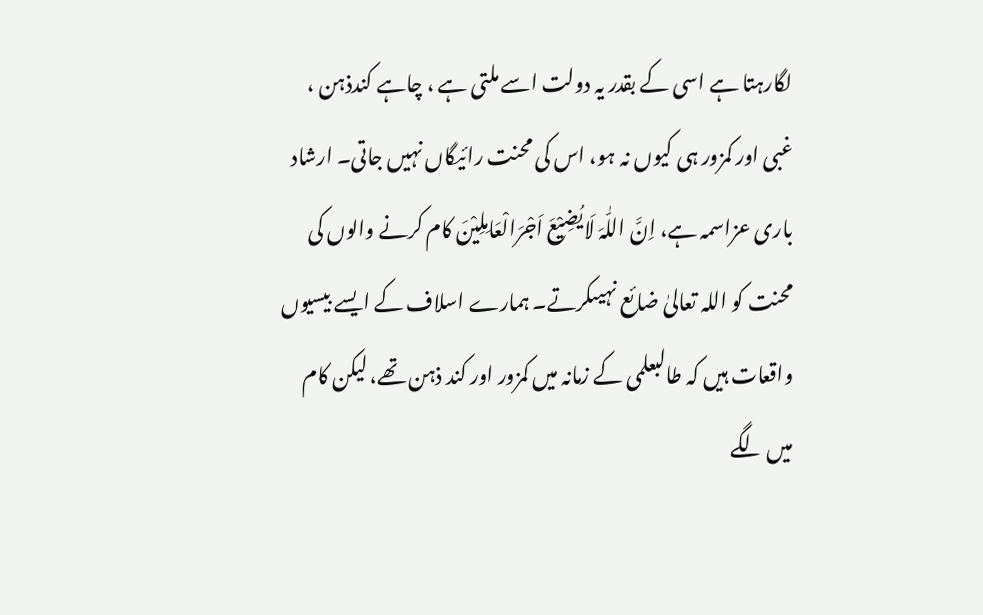لگارہتا ہے اسی کے بقدر یہ دولت اسے ملتی ہے ، چاہے کندذہن ، غبی اور کمزور ہی کیوں نہ ہو، اس کی محنت رائیگاں نہیں جاتی۔ ارشاد باری عزاسمہ ہے، اِنَّ اللّٰہَ لَایُضِیْعَ اَجْرَالْعَامِلِیْنَ کام کرنے والوں کی محنت کو اللہ تعالیٰ ضائع نہیںکرتے۔ ہمارے اسلاف کے ایسے بیسیوں واقعات ہیں کہ طالبعلمی کے زمانہ میں کمزور اور کند ذہن تھے، لیکن کام میں لگے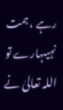رہے ،ہمت نہیںہارے تو اللہ تعالیٰ نے